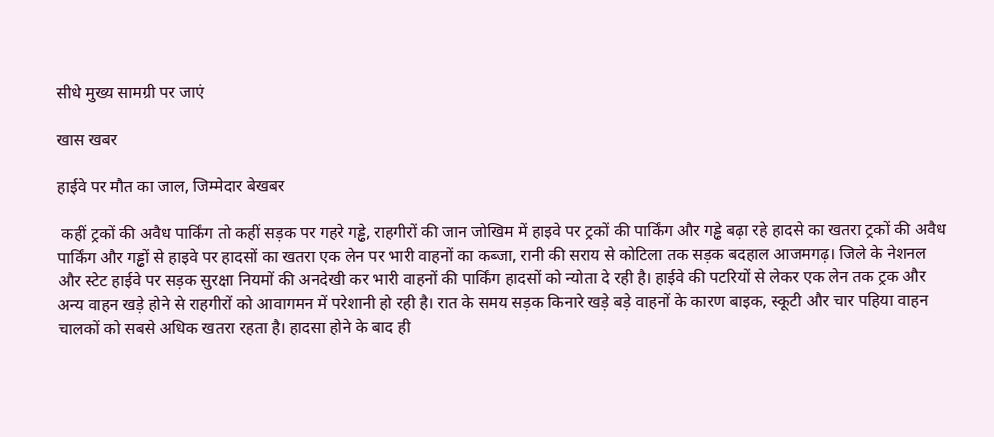सीधे मुख्य सामग्री पर जाएं

खास खबर

हाईवे पर मौत का जाल, जिम्मेदार बेखबर

 कहीं ट्रकों की अवैध पार्किंग तो कहीं सड़क पर गहरे गड्ढे, राहगीरों की जान जोखिम में हाइवे पर ट्रकों की पार्किंग और गड्ढे बढ़ा रहे हादसे का खतरा ट्रकों की अवैध पार्किंग और गड्ढों से हाइवे पर हादसों का खतरा एक लेन पर भारी वाहनों का कब्जा, रानी की सराय से कोटिला तक सड़क बदहाल आजमगढ़। जिले के नेशनल और स्टेट हाईवे पर सड़क सुरक्षा नियमों की अनदेखी कर भारी वाहनों की पार्किंग हादसों को न्योता दे रही है। हाईवे की पटरियों से लेकर एक लेन तक ट्रक और अन्य वाहन खड़े होने से राहगीरों को आवागमन में परेशानी हो रही है। रात के समय सड़क किनारे खड़े बड़े वाहनों के कारण बाइक, स्कूटी और चार पहिया वाहन चालकों को सबसे अधिक खतरा रहता है। हादसा होने के बाद ही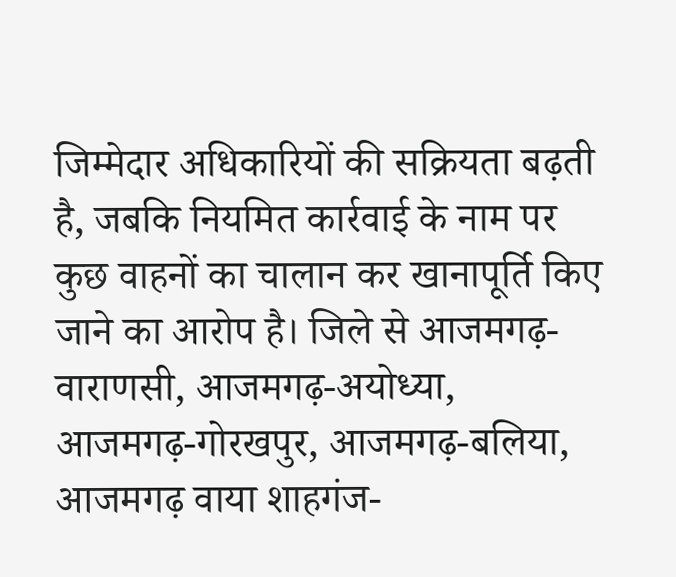जिम्मेदार अधिकारियों की सक्रियता बढ़ती है, जबकि नियमित कार्रवाई के नाम पर कुछ वाहनों का चालान कर खानापूर्ति किए जाने का आरोप है। जिले से आजमगढ़-वाराणसी, आजमगढ़-अयोध्या, आजमगढ़-गोरखपुर, आजमगढ़-बलिया, आजमगढ़ वाया शाहगंज-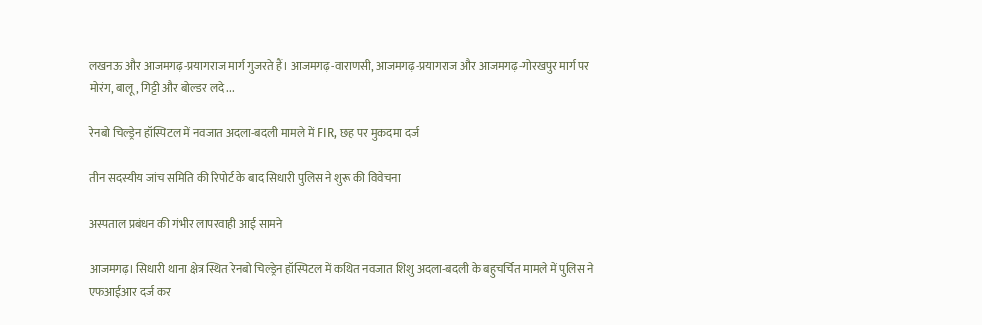लखनऊ और आजमगढ़-प्रयागराज मार्ग गुजरते हैं। आजमगढ़-वाराणसी, आजमगढ़-प्रयागराज और आजमगढ़-गोरखपुर मार्ग पर मोरंग, बालू, गिट्टी और बोल्डर लदे ...

रेनबो चिल्ड्रेन हॉस्पिटल में नवजात अदला-बदली मामले में FIR, छह पर मुकदमा दर्ज

तीन सदस्यीय जांच समिति की रिपोर्ट के बाद सिधारी पुलिस ने शुरू की विवेचना

अस्पताल प्रबंधन की गंभीर लापरवाही आई सामने

आजमगढ़। सिधारी थाना क्षेत्र स्थित रेनबो चिल्ड्रेन हॉस्पिटल में कथित नवजात शिशु अदला-बदली के बहुचर्चित मामले में पुलिस ने एफआईआर दर्ज कर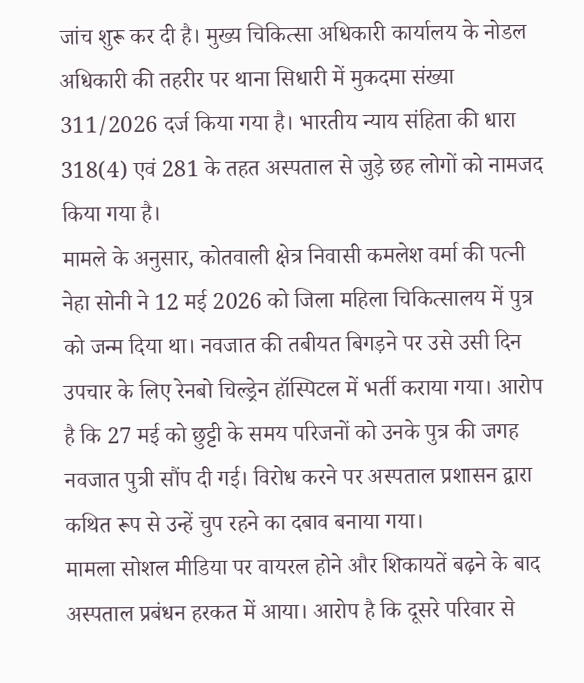जांच शुरू कर दी है। मुख्य चिकित्सा अधिकारी कार्यालय के नोडल अधिकारी की तहरीर पर थाना सिधारी में मुकदमा संख्या 311/2026 दर्ज किया गया है। भारतीय न्याय संहिता की धारा 318(4) एवं 281 के तहत अस्पताल से जुड़े छह लोगों को नामजद किया गया है।
मामले के अनुसार, कोतवाली क्षेत्र निवासी कमलेश वर्मा की पत्नी नेहा सोनी ने 12 मई 2026 को जिला महिला चिकित्सालय में पुत्र को जन्म दिया था। नवजात की तबीयत बिगड़ने पर उसे उसी दिन उपचार के लिए रेनबो चिल्ड्रेन हॉस्पिटल में भर्ती कराया गया। आरोप है कि 27 मई को छुट्टी के समय परिजनों को उनके पुत्र की जगह नवजात पुत्री सौंप दी गई। विरोध करने पर अस्पताल प्रशासन द्वारा कथित रूप से उन्हें चुप रहने का दबाव बनाया गया।
मामला सोशल मीडिया पर वायरल होने और शिकायतें बढ़ने के बाद अस्पताल प्रबंधन हरकत में आया। आरोप है कि दूसरे परिवार से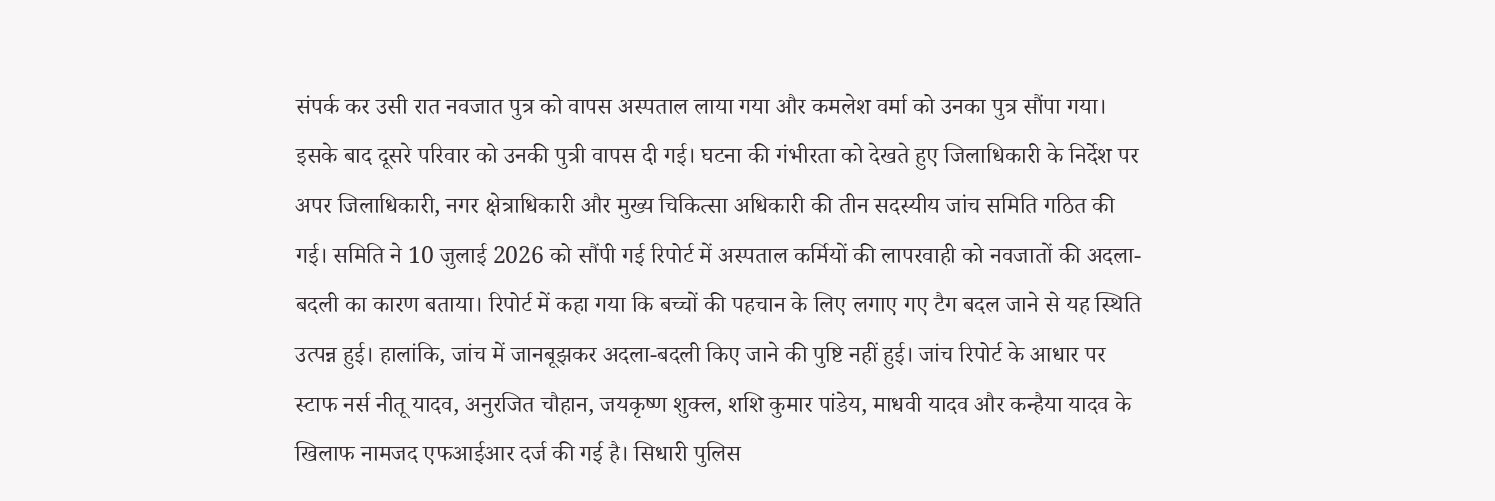संपर्क कर उसी रात नवजात पुत्र को वापस अस्पताल लाया गया और कमलेश वर्मा को उनका पुत्र सौंपा गया। इसके बाद दूसरे परिवार को उनकी पुत्री वापस दी गई। घटना की गंभीरता को देखते हुए जिलाधिकारी के निर्देश पर अपर जिलाधिकारी, नगर क्षेत्राधिकारी और मुख्य चिकित्सा अधिकारी की तीन सदस्यीय जांच समिति गठित की गई। समिति ने 10 जुलाई 2026 को सौंपी गई रिपोर्ट में अस्पताल कर्मियों की लापरवाही को नवजातों की अदला-बदली का कारण बताया। रिपोर्ट में कहा गया कि बच्चों की पहचान के लिए लगाए गए टैग बदल जाने से यह स्थिति उत्पन्न हुई। हालांकि, जांच में जानबूझकर अदला-बदली किए जाने की पुष्टि नहीं हुई। जांच रिपोर्ट के आधार पर स्टाफ नर्स नीतू यादव, अनुरजित चौहान, जयकृष्ण शुक्ल, शशि कुमार पांडेय, माधवी यादव और कन्हैया यादव के खिलाफ नामजद एफआईआर दर्ज की गई है। सिधारी पुलिस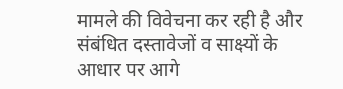मामले की विवेचना कर रही है और संबंधित दस्तावेजों व साक्ष्यों के आधार पर आगे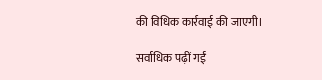की विधिक कार्रवाई की जाएगी।

सर्वाधिक पढ़ीं गईं